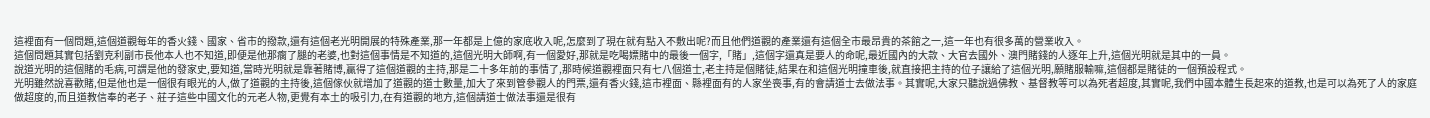這裡面有一個問題,這個道觀每年的香火錢、國家、省市的撥款,還有這個老光明開展的特殊產業,那一年都是上億的家底收入呢,怎麼到了現在就有點入不敷出呢?而且他們道觀的產業還有這個全市最昂貴的茶館之一,這一年也有很多萬的營業收入。
這個問題其實包括劉克利副市長他本人也不知道,即便是他那瘸了腿的老婆,也對這個事情是不知道的,這個光明大師啊,有一個愛好,那就是吃喝嫖賭中的最後一個字,「賭」,這個字還真是要人的命呢,最近國內的大款、大官去國外、澳門賭錢的人逐年上升,這個光明就是其中的一員。
說道光明的這個賭的毛病,可謂是他的發家史,要知道,當時光明就是靠著賭博,贏得了這個道觀的主持,那是二十多年前的事情了,那時候道觀裡面只有七八個道士,老主持是個賭徒,結果在和這個光明撞車後,就直接把主持的位子讓給了這個光明,願賭服輸嘛,這個都是賭徒的一個預設程式。
光明雖然說喜歡賭,但是他也是一個很有眼光的人,做了道觀的主持後,這個傢伙就增加了道觀的道士數量,加大了來到管參觀人的門票,還有香火錢,這市裡面、縣裡面有的人家坐喪事,有的會請道士去做法事。其實呢,大家只聽說過佛教、基督教等可以為死者超度,其實呢,我們中國本體生長起來的道教,也是可以為死了人的家庭做超度的,而且道教信奉的老子、莊子這些中國文化的元老人物,更覺有本土的吸引力,在有道觀的地方,這個請道士做法事還是很有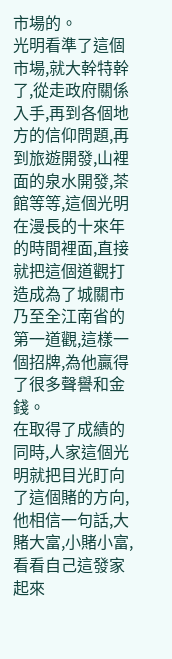市場的。
光明看準了這個市場,就大幹特幹了,從走政府關係入手,再到各個地方的信仰問題,再到旅遊開發,山裡面的泉水開發,茶館等等,這個光明在漫長的十來年的時間裡面,直接就把這個道觀打造成為了城關市乃至全江南省的第一道觀,這樣一個招牌,為他贏得了很多聲譽和金錢。
在取得了成績的同時,人家這個光明就把目光盯向了這個賭的方向,他相信一句話,大賭大富,小賭小富,看看自己這發家起來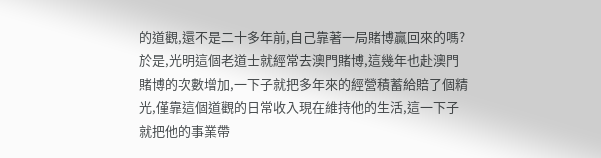的道觀,還不是二十多年前,自己靠著一局賭博贏回來的嗎?
於是,光明這個老道士就經常去澳門賭博,這幾年也赴澳門賭博的次數增加,一下子就把多年來的經營積蓄給賠了個精光,僅靠這個道觀的日常收入現在維持他的生活,這一下子就把他的事業帶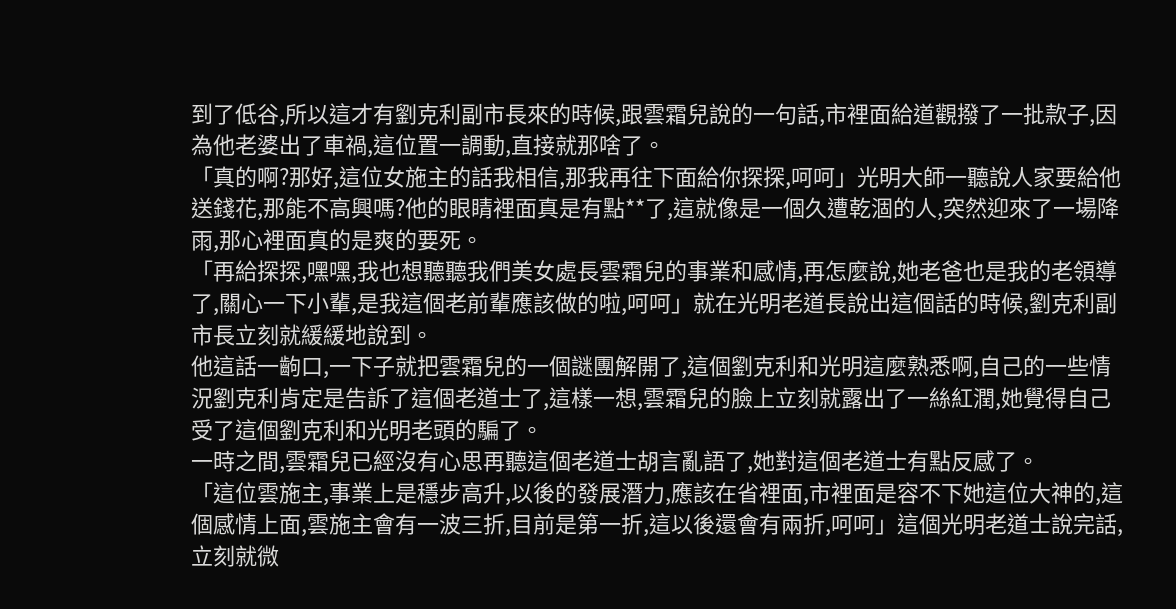到了低谷,所以這才有劉克利副市長來的時候,跟雲霜兒說的一句話,市裡面給道觀撥了一批款子,因為他老婆出了車禍,這位置一調動,直接就那啥了。
「真的啊?那好,這位女施主的話我相信,那我再往下面給你探探,呵呵」光明大師一聽說人家要給他送錢花,那能不高興嗎?他的眼睛裡面真是有點**了,這就像是一個久遭乾涸的人,突然迎來了一場降雨,那心裡面真的是爽的要死。
「再給探探,嘿嘿,我也想聽聽我們美女處長雲霜兒的事業和感情,再怎麼說,她老爸也是我的老領導了,關心一下小輩,是我這個老前輩應該做的啦,呵呵」就在光明老道長說出這個話的時候,劉克利副市長立刻就緩緩地說到。
他這話一齣口,一下子就把雲霜兒的一個謎團解開了,這個劉克利和光明這麼熟悉啊,自己的一些情況劉克利肯定是告訴了這個老道士了,這樣一想,雲霜兒的臉上立刻就露出了一絲紅潤,她覺得自己受了這個劉克利和光明老頭的騙了。
一時之間,雲霜兒已經沒有心思再聽這個老道士胡言亂語了,她對這個老道士有點反感了。
「這位雲施主,事業上是穩步高升,以後的發展潛力,應該在省裡面,市裡面是容不下她這位大神的,這個感情上面,雲施主會有一波三折,目前是第一折,這以後還會有兩折,呵呵」這個光明老道士說完話,立刻就微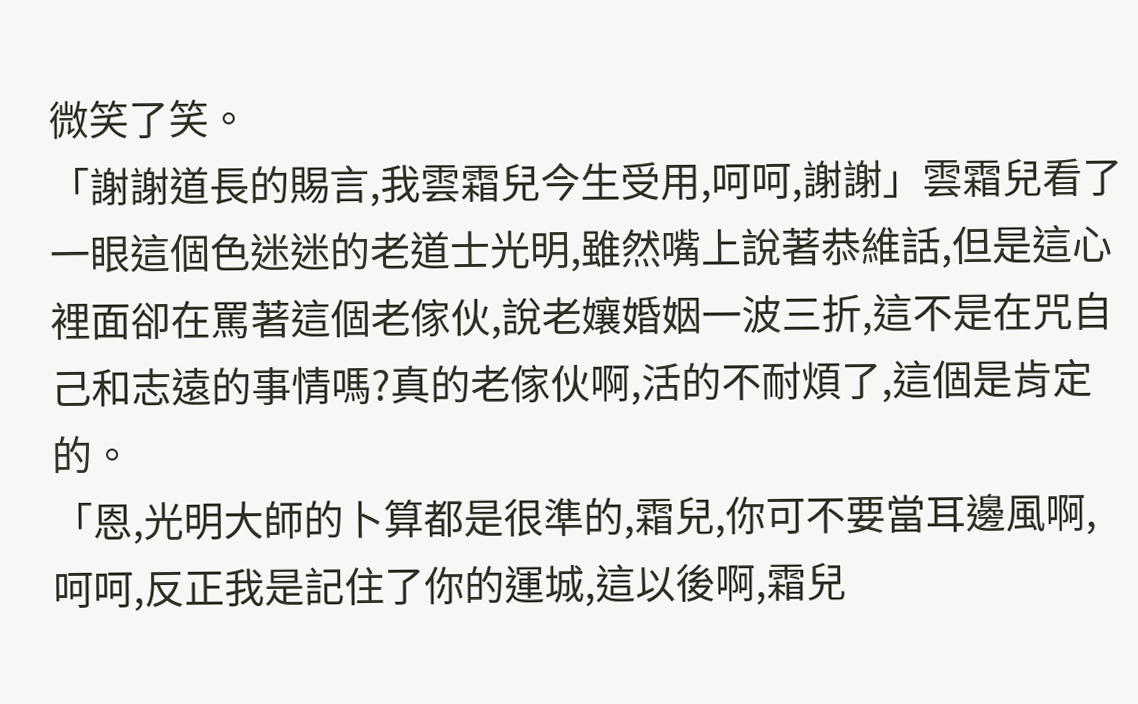微笑了笑。
「謝謝道長的賜言,我雲霜兒今生受用,呵呵,謝謝」雲霜兒看了一眼這個色迷迷的老道士光明,雖然嘴上說著恭維話,但是這心裡面卻在罵著這個老傢伙,說老孃婚姻一波三折,這不是在咒自己和志遠的事情嗎?真的老傢伙啊,活的不耐煩了,這個是肯定的。
「恩,光明大師的卜算都是很準的,霜兒,你可不要當耳邊風啊,呵呵,反正我是記住了你的運城,這以後啊,霜兒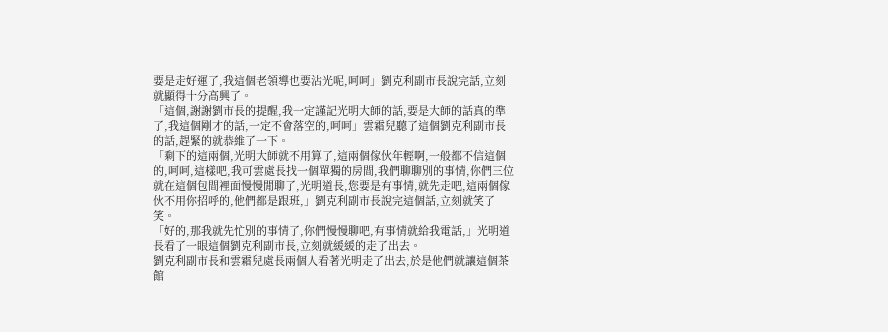要是走好運了,我這個老領導也要沾光呢,呵呵」劉克利副市長說完話,立刻就顯得十分高興了。
「這個,謝謝劉市長的提醒,我一定謹記光明大師的話,要是大師的話真的準了,我這個剛才的話,一定不會落空的,呵呵」雲霜兒聽了這個劉克利副市長的話,趕緊的就恭維了一下。
「剩下的這兩個,光明大師就不用算了,這兩個傢伙年輕啊,一般都不信這個的,呵呵,這樣吧,我可雲處長找一個單獨的房間,我們聊聊別的事情,你們三位就在這個包間裡面慢慢閒聊了,光明道長,您要是有事情,就先走吧,這兩個傢伙不用你招呼的,他們都是跟班,」劉克利副市長說完這個話,立刻就笑了笑。
「好的,那我就先忙別的事情了,你們慢慢聊吧,有事情就給我電話,」光明道長看了一眼這個劉克利副市長,立刻就緩緩的走了出去。
劉克利副市長和雲霜兒處長兩個人看著光明走了出去,於是他們就讓這個茶館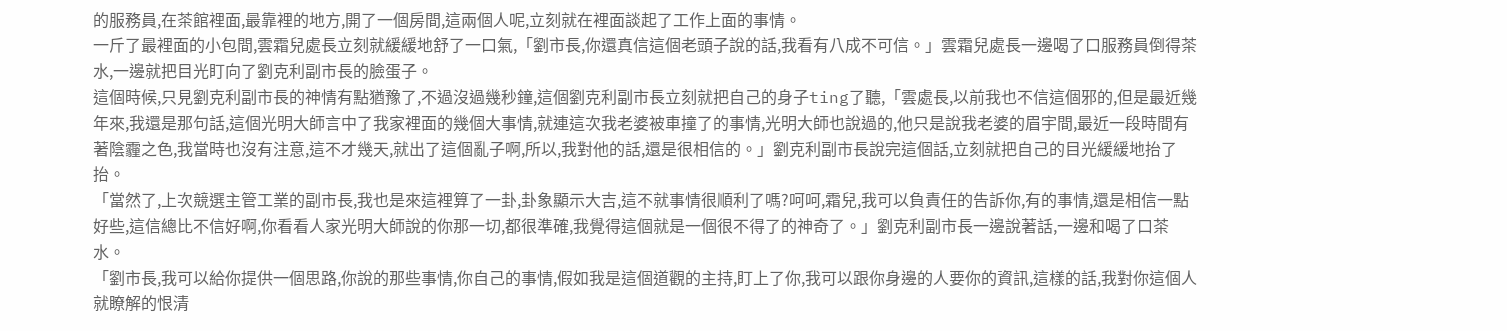的服務員,在茶館裡面,最靠裡的地方,開了一個房間,這兩個人呢,立刻就在裡面談起了工作上面的事情。
一斤了最裡面的小包間,雲霜兒處長立刻就緩緩地舒了一口氣,「劉市長,你還真信這個老頭子說的話,我看有八成不可信。」雲霜兒處長一邊喝了口服務員倒得茶水,一邊就把目光盯向了劉克利副市長的臉蛋子。
這個時候,只見劉克利副市長的神情有點猶豫了,不過沒過幾秒鐘,這個劉克利副市長立刻就把自己的身子ting了聽,「雲處長,以前我也不信這個邪的,但是最近幾年來,我還是那句話,這個光明大師言中了我家裡面的幾個大事情,就連這次我老婆被車撞了的事情,光明大師也說過的,他只是說我老婆的眉宇間,最近一段時間有著陰霾之色,我當時也沒有注意,這不才幾天,就出了這個亂子啊,所以,我對他的話,還是很相信的。」劉克利副市長說完這個話,立刻就把自己的目光緩緩地抬了抬。
「當然了,上次競選主管工業的副市長,我也是來這裡算了一卦,卦象顯示大吉,這不就事情很順利了嗎?呵呵,霜兒,我可以負責任的告訴你,有的事情,還是相信一點好些,這信總比不信好啊,你看看人家光明大師說的你那一切,都很準確,我覺得這個就是一個很不得了的神奇了。」劉克利副市長一邊說著話,一邊和喝了口茶水。
「劉市長,我可以給你提供一個思路,你說的那些事情,你自己的事情,假如我是這個道觀的主持,盯上了你,我可以跟你身邊的人要你的資訊,這樣的話,我對你這個人就瞭解的恨清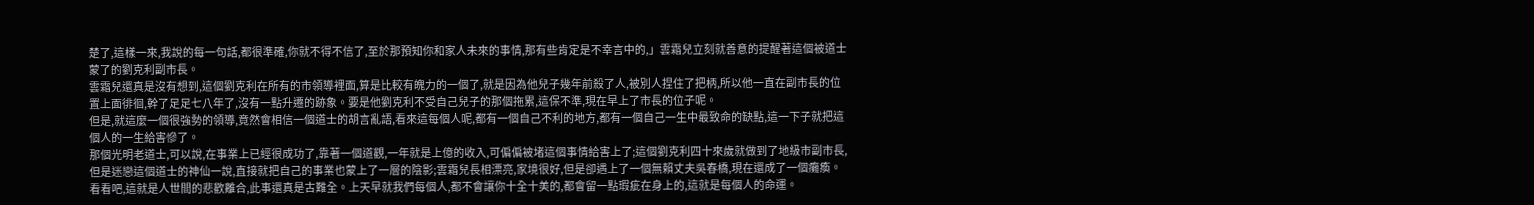楚了,這樣一來,我說的每一句話,都很準確,你就不得不信了,至於那預知你和家人未來的事情,那有些肯定是不幸言中的,」雲霜兒立刻就善意的提醒著這個被道士蒙了的劉克利副市長。
雲霜兒還真是沒有想到,這個劉克利在所有的市領導裡面,算是比較有魄力的一個了,就是因為他兒子幾年前殺了人,被別人捏住了把柄,所以他一直在副市長的位置上面徘徊,幹了足足七八年了,沒有一點升遷的跡象。要是他劉克利不受自己兒子的那個拖累,這保不準,現在早上了市長的位子呢。
但是,就這麼一個很強勢的領導,竟然會相信一個道士的胡言亂語,看來這每個人呢,都有一個自己不利的地方,都有一個自己一生中最致命的缺點,這一下子就把這個人的一生給害慘了。
那個光明老道士,可以說,在事業上已經很成功了,靠著一個道觀,一年就是上億的收入,可偏偏被堵這個事情給害上了;這個劉克利四十來歲就做到了地級市副市長,但是迷戀這個道士的神仙一說,直接就把自己的事業也蒙上了一層的陰影;雲霜兒長相漂亮,家境很好,但是卻遇上了一個無賴丈夫吳春橋,現在還成了一個癱瘓。看看吧,這就是人世間的悲歡離合,此事還真是古難全。上天早就我們每個人,都不會讓你十全十美的,都會留一點瑕疵在身上的,這就是每個人的命運。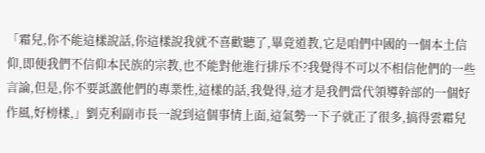「霜兒,你不能這樣說話,你這樣說我就不喜歡聽了,畢竟道教,它是咱們中國的一個本土信仰,即便我們不信仰本民族的宗教,也不能對他進行排斥不?我覺得不可以不相信他們的一些言論,但是,你不要詆譭他們的專業性,這樣的話,我覺得,這才是我們當代領導幹部的一個好作風,好榜樣,」劉克利副市長一說到這個事情上面,這氣勢一下子就正了很多,搞得雲霜兒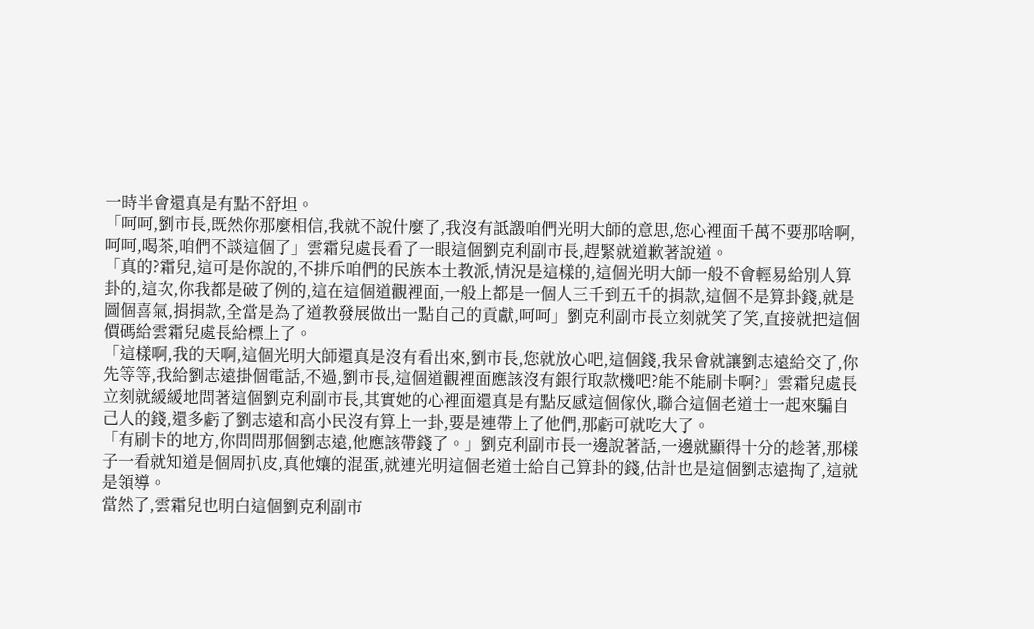一時半會還真是有點不舒坦。
「呵呵,劉市長,既然你那麼相信,我就不說什麼了,我沒有詆譭咱們光明大師的意思,您心裡面千萬不要那啥啊,呵呵,喝茶,咱們不談這個了」雲霜兒處長看了一眼這個劉克利副市長,趕緊就道歉著說道。
「真的?霜兒,這可是你說的,不排斥咱們的民族本土教派,情況是這樣的,這個光明大師一般不會輕易給別人算卦的,這次,你我都是破了例的,這在這個道觀裡面,一般上都是一個人三千到五千的捐款,這個不是算卦錢,就是圖個喜氣,捐捐款,全當是為了道教發展做出一點自己的貢獻,呵呵」劉克利副市長立刻就笑了笑,直接就把這個價碼給雲霜兒處長給標上了。
「這樣啊,我的天啊,這個光明大師還真是沒有看出來,劉市長,您就放心吧,這個錢,我呆會就讓劉志遠給交了,你先等等,我給劉志遠掛個電話,不過,劉市長,這個道觀裡面應該沒有銀行取款機吧?能不能刷卡啊?」雲霜兒處長立刻就緩緩地問著這個劉克利副市長,其實她的心裡面還真是有點反感這個傢伙,聯合這個老道士一起來騙自己人的錢,還多虧了劉志遠和高小民沒有算上一卦,要是連帶上了他們,那虧可就吃大了。
「有刷卡的地方,你問問那個劉志遠,他應該帶錢了。」劉克利副市長一邊說著話,一邊就顯得十分的趁著,那樣子一看就知道是個周扒皮,真他孃的混蛋,就連光明這個老道士給自己算卦的錢,估計也是這個劉志遠掏了,這就是領導。
當然了,雲霜兒也明白這個劉克利副市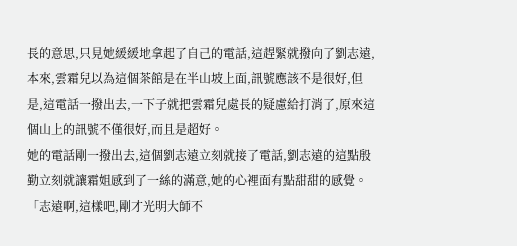長的意思,只見她緩緩地拿起了自己的電話,這趕緊就撥向了劉志遠,本來,雲霜兒以為這個茶館是在半山坡上面,訊號應該不是很好,但是,這電話一撥出去,一下子就把雲霜兒處長的疑慮給打消了,原來這個山上的訊號不僅很好,而且是超好。
她的電話剛一撥出去,這個劉志遠立刻就接了電話,劉志遠的這點殷勤立刻就讓霜姐感到了一絲的滿意,她的心裡面有點甜甜的感覺。
「志遠啊,這樣吧,剛才光明大師不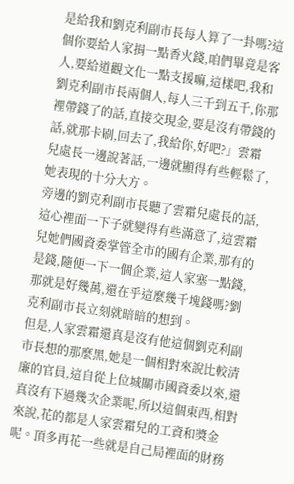是給我和劉克利副市長每人算了一卦嗎?這個你要給人家捐一點香火錢,咱們畢竟是客人,要給道觀文化一點支援嘛,這樣吧,我和劉克利副市長兩個人,每人三千到五千,你那裡帶錢了的話,直接交現金,要是沒有帶錢的話,就那卡刷,回去了,我給你,好吧?」雲霜兒處長一邊說著話,一邊就顯得有些輕鬆了,她表現的十分大方。
旁邊的劉克利副市長聽了雲霜兒處長的話,這心裡面一下子就變得有些滿意了,這雲霜兒她們國資委掌管全市的國有企業,那有的是錢,隨便一下一個企業,這人家塞一點錢,那就是好幾萬,還在乎這麼幾千塊錢嗎?劉克利副市長立刻就暗暗的想到。
但是,人家雲霜還真是沒有他這個劉克利副市長想的那麼黑,她是一個相對來說比較清廉的官員,這自從上位城關市國資委以來,還真沒有下過幾次企業呢,所以這個東西,相對來說,花的都是人家雲霜兒的工資和獎金呢。頂多再花一些就是自己局裡面的財務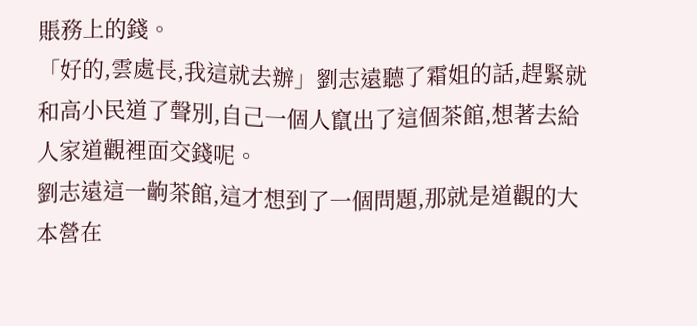賬務上的錢。
「好的,雲處長,我這就去辦」劉志遠聽了霜姐的話,趕緊就和高小民道了聲別,自己一個人竄出了這個茶館,想著去給人家道觀裡面交錢呢。
劉志遠這一齣茶館,這才想到了一個問題,那就是道觀的大本營在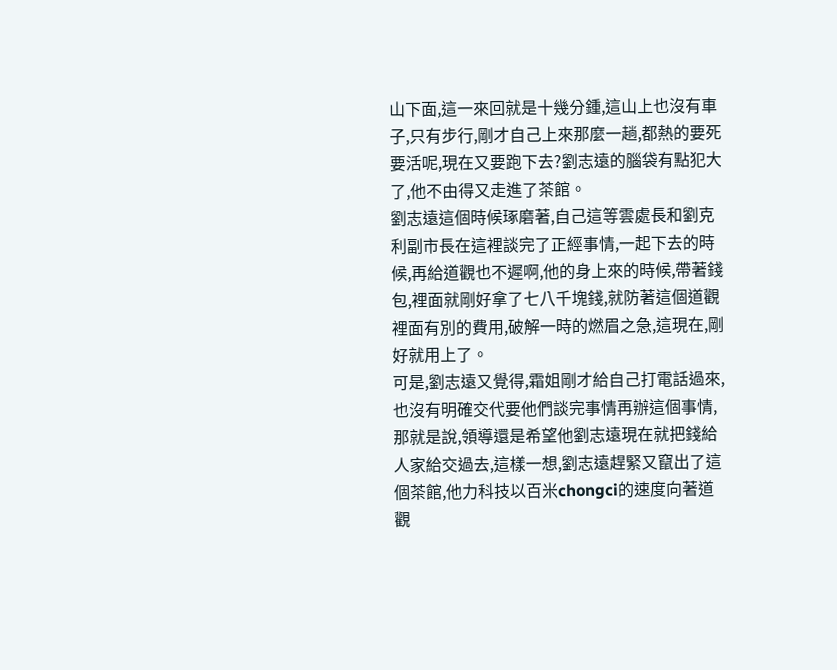山下面,這一來回就是十幾分鍾,這山上也沒有車子,只有步行,剛才自己上來那麼一趟,都熱的要死要活呢,現在又要跑下去?劉志遠的腦袋有點犯大了,他不由得又走進了茶館。
劉志遠這個時候琢磨著,自己這等雲處長和劉克利副市長在這裡談完了正經事情,一起下去的時候,再給道觀也不遲啊,他的身上來的時候,帶著錢包,裡面就剛好拿了七八千塊錢,就防著這個道觀裡面有別的費用,破解一時的燃眉之急,這現在,剛好就用上了。
可是,劉志遠又覺得,霜姐剛才給自己打電話過來,也沒有明確交代要他們談完事情再辦這個事情,那就是說,領導還是希望他劉志遠現在就把錢給人家給交過去,這樣一想,劉志遠趕緊又竄出了這個茶館,他力科技以百米chongci的速度向著道觀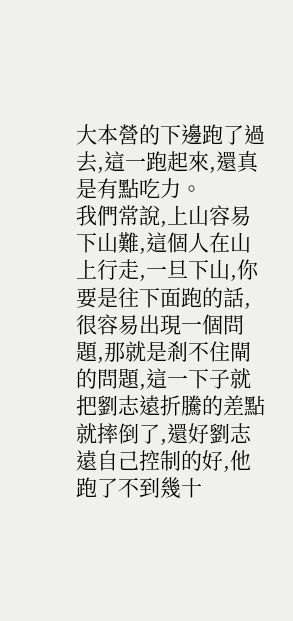大本營的下邊跑了過去,這一跑起來,還真是有點吃力。
我們常說,上山容易下山難,這個人在山上行走,一旦下山,你要是往下面跑的話,很容易出現一個問題,那就是剎不住閘的問題,這一下子就把劉志遠折騰的差點就摔倒了,還好劉志遠自己控制的好,他跑了不到幾十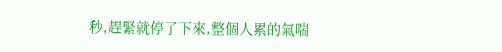秒,趕緊就停了下來,整個人累的氣喘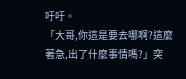吁吁。
「大哥,你這是要去哪啊?這麼著急,出了什麼事情嗎?」突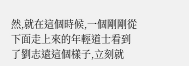然,就在這個時候,一個剛剛從下面走上來的年輕道士看到了劉志遠這個樣子,立刻就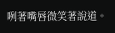咧著嘴唇微笑著說道。